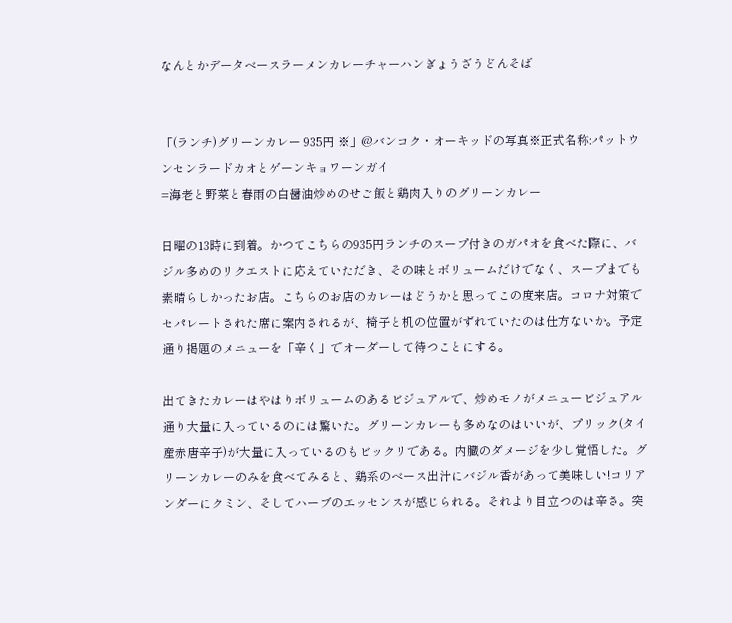なんとかデータベースラーメンカレーチャーハンぎょうざうどんそば


「(ランチ)グリーンカレー 935円 ※」@バンコク・オーキッドの写真※正式名称:パットウンセンラードカオとゲーンキョワーンガイ
=海老と野菜と春雨の白醤油炒めのせご飯と鶏肉入りのグリーンカレー

日曜の13時に到着。かつてこちらの935円ランチのスープ付きのガパオを食べた際に、バジル多めのリクエストに応えていただき、その味とボリュームだけでなく、スープまでも素晴らしかったお店。こちらのお店のカレーはどうかと思ってこの度来店。コロナ対策でセパレートされた席に案内されるが、椅子と机の位置がずれていたのは仕方ないか。予定通り掲題のメニューを「辛く」でオーダーして待つことにする。

出てきたカレーはやはりボリュームのあるビジュアルで、炒めモノがメニュービジュアル通り大量に入っているのには驚いた。グリーンカレーも多めなのはいいが、プリック(タイ産赤唐辛子)が大量に入っているのもビックリである。内臓のダメージを少し覚悟した。グリーンカレーのみを食べてみると、鶏系のベース出汁にバジル香があって美味しい!コリアンダーにクミン、そしてハーブのエッセンスが感じられる。それより目立つのは辛さ。突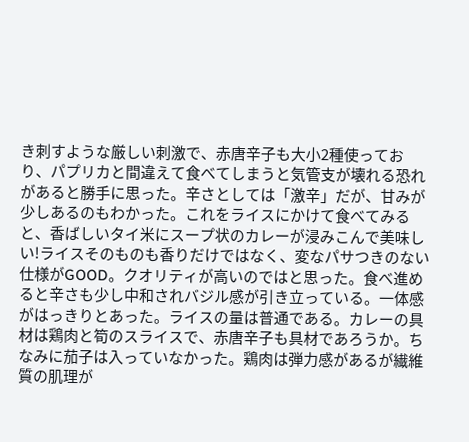き刺すような厳しい刺激で、赤唐辛子も大小2種使っており、パプリカと間違えて食べてしまうと気管支が壊れる恐れがあると勝手に思った。辛さとしては「激辛」だが、甘みが少しあるのもわかった。これをライスにかけて食べてみると、香ばしいタイ米にスープ状のカレーが浸みこんで美味しい!ライスそのものも香りだけではなく、変なパサつきのない仕様がGOOD。クオリティが高いのではと思った。食べ進めると辛さも少し中和されバジル感が引き立っている。一体感がはっきりとあった。ライスの量は普通である。カレーの具材は鶏肉と筍のスライスで、赤唐辛子も具材であろうか。ちなみに茄子は入っていなかった。鶏肉は弾力感があるが繊維質の肌理が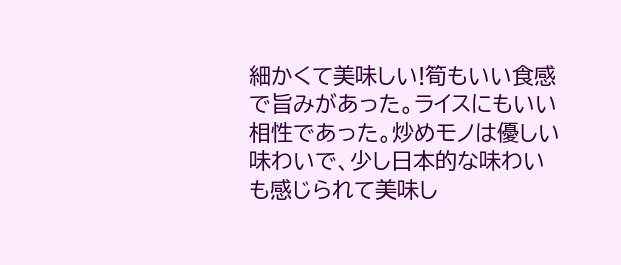細かくて美味しい!筍もいい食感で旨みがあった。ライスにもいい相性であった。炒めモノは優しい味わいで、少し日本的な味わいも感じられて美味し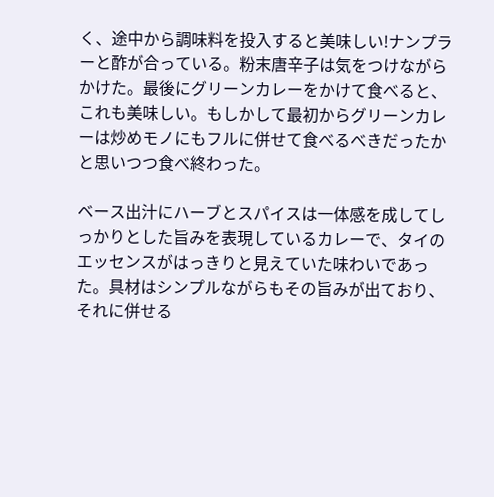く、途中から調味料を投入すると美味しい!ナンプラーと酢が合っている。粉末唐辛子は気をつけながらかけた。最後にグリーンカレーをかけて食べると、これも美味しい。もしかして最初からグリーンカレーは炒めモノにもフルに併せて食べるべきだったかと思いつつ食べ終わった。

ベース出汁にハーブとスパイスは一体感を成してしっかりとした旨みを表現しているカレーで、タイのエッセンスがはっきりと見えていた味わいであった。具材はシンプルながらもその旨みが出ており、それに併せる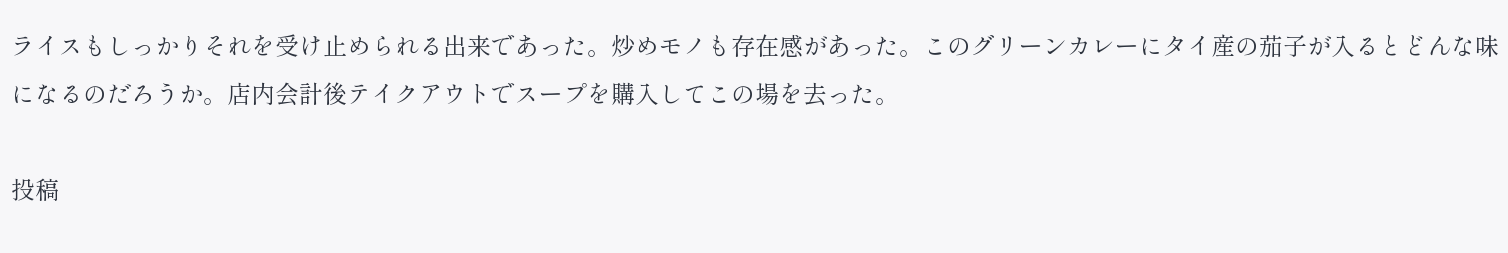ライスもしっかりそれを受け止められる出来であった。炒めモノも存在感があった。このグリーンカレーにタイ産の茄子が入るとどんな味になるのだろうか。店内会計後テイクアウトでスープを購入してこの場を去った。

投稿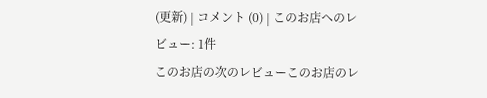(更新) | コメント (0) | このお店へのレビュー: 1件
このお店の次のレビューこのお店のレ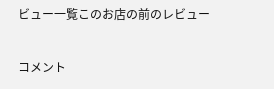ビュー一覧このお店の前のレビュー

コメント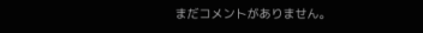まだコメントがありません。